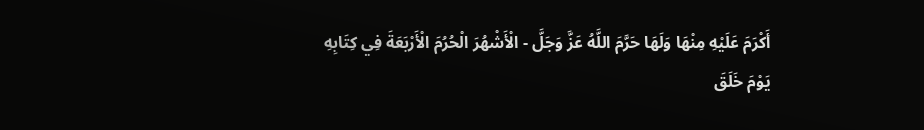أَكْرَمَ عَلَيْهِ مِنْهَا وَلَهَا حَرَّمَ اللَّهُ عَزَّ وَجَلَّ - الْأَشْهُرَ الْحُرُمَ الْأَرْبَعَةَ فِي كِتَابِهِ
يَوْمَ خَلَقَ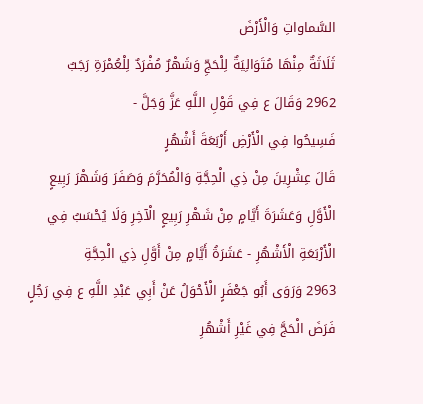السَّماواتِ وَالْأَرْضَ
ثَلَاثَةٌ مِنْهَا مُتَوَالِيَةٌ لِلْحَجِّ وَشَهْرٌ مُفْرَدٌ لِلْعُمْرَةِ رَجَبٌ
2962 وَقَالَ ع فِي قَوْلِ اللَّهِ عَزَّ وَجَلَّ -
فَسِيحُوا فِي الْأَرْضِ أَرْبَعَةَ أَشْهُرٍ
قَالَ عِشْرِينَ مِنْ ذِي الْحِجَّةِ وَالْمُحَرَّمَ وَصَفَرَ وَشَهْرَ رَبِيعٍ الْأَوَّلِ وَعَشَرَةَ أَيَّامٍ مِنْ شَهْرِ رَبِيعٍ الْآخِرِ وَلَا يُحْسَبُ فِي الْأَرْبَعَةِ الْأَشْهُرِ - عَشَرَةُ أَيَّامٍ مِنْ أَوَّلِ ذِي الْحِجَّةِ
2963 وَرَوَى أَبُو جَعْفَرٍ الْأَحْوَلُ عَنْ أَبِي عَبْدِ اللَّهِ ع فِي رَجُلٍ فَرَضَ الْحَجَّ فِي غَيْرِ أَشْهُرِ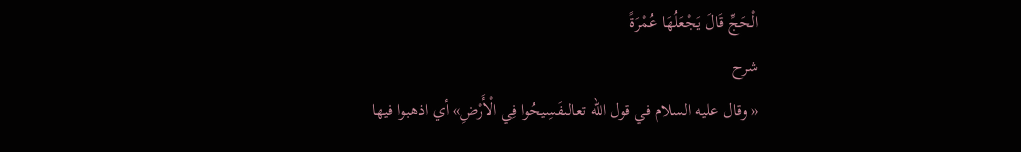الْحَجِّ قَالَ يَجْعَلُهَا عُمْرَةً
شرح
« وقال عليه السلام في قول الله تعالىفَسِيحُوا فِي الْأَرْضِ» أي اذهبوا فيها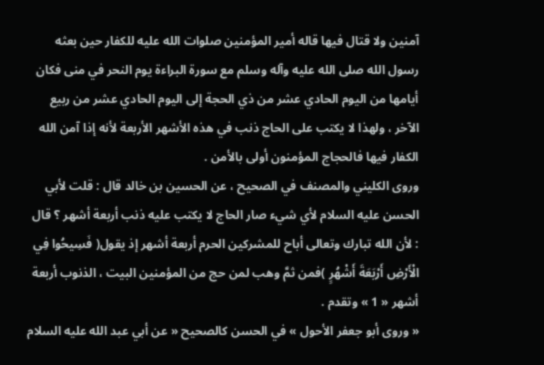آمنين ولا قتال فيها قاله أمير المؤمنين صلوات الله عليه للكفار حين بعثه رسول الله صلى الله عليه وآله وسلم مع سورة البراءة يوم النحر في منى فكان أيامها من اليوم الحادي عشر من ذي الحجة إلى اليوم الحادي عشر من ربيع الآخر ، ولهذا لا يكتب على الحاج ذنب في هذه الأشهر الأربعة لأنه إذا آمن الله الكفار فيها فالحجاج المؤمنون أولى بالأمن .
وروى الكليني والمصنف في الصحيح ، عن الحسين بن خالد قال : قلت لأبي الحسن عليه السلام لأي شيء صار الحاج لا يكتب عليه ذنب أربعة أشهر ؟ قال : لأن الله تبارك وتعالى أباح للمشركين الحرم أربعة أشهر إذ يقول( فَسِيحُوا فِي الْأَرْضِ أَرْبَعَةَ أَشْهُرٍ )فمن ثمَّ وهب لمن حج من المؤمنين البيت ، الذنوب أربعة أشهر « 1 » وتقدم .
« وروى أبو جعفر الأحول » في الحسن كالصحيح « عن أبي عبد الله عليه السلام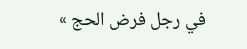في رجل فرض الحج »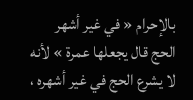بالإحرام « في غير أشهر الحج قال يجعلها عمرة » لأنه لا يشرع الحج في غير أشهره ،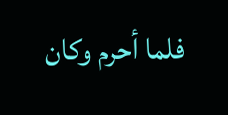فلما أحرم وكان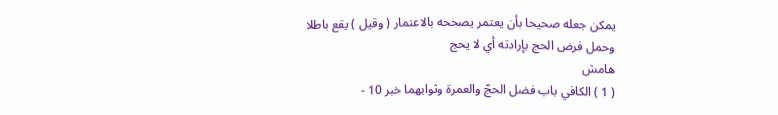يمكن جعله صحيحا بأن يعتمر يصححه بالاعتمار ( وقيل ) يقع باطلا وحمل فرض الحج بإرادته أي لا يحج
هامش
( 1 ) الكافي باب فضل الحجّ والعمرة وثوابهما خبر 10 -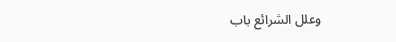وعلل الشرائع باب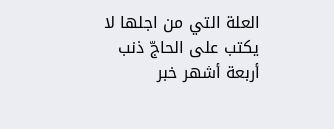العلة التي من اجلها لا يكتب على الحاجّ ذنب أربعة أشهر خبر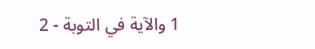1 والآية في التوبة - 2